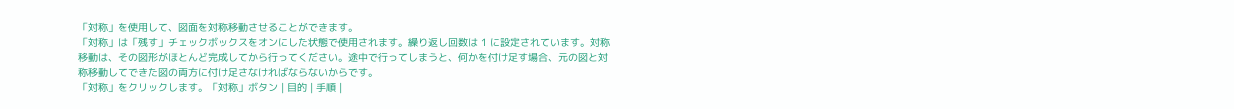「対称」を使用して、図面を対称移動させることができます。
「対称」は「残す」チェックボックスをオンにした状態で使用されます。繰り返し回数は 1 に設定されています。対称移動は、その図形がほとんど完成してから行ってください。途中で行ってしまうと、何かを付け足す場合、元の図と対称移動してできた図の両方に付け足さなければならないからです。
「対称」をクリックします。「対称」ボタン | 目的 | 手順 |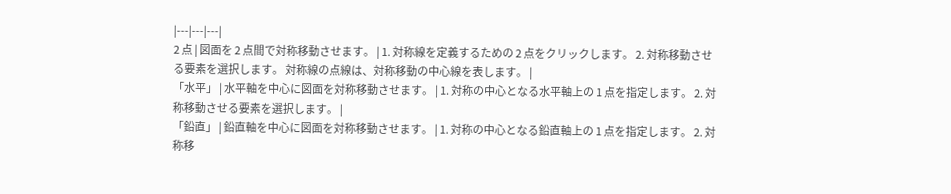|---|---|---|
2 点 | 図面を 2 点間で対称移動させます。 | 1. 対称線を定義するための 2 点をクリックします。 2. 対称移動させる要素を選択します。 対称線の点線は、対称移動の中心線を表します。 |
「水平」 | 水平軸を中心に図面を対称移動させます。 | 1. 対称の中心となる水平軸上の 1 点を指定します。 2. 対称移動させる要素を選択します。 |
「鉛直」 | 鉛直軸を中心に図面を対称移動させます。 | 1. 対称の中心となる鉛直軸上の 1 点を指定します。 2. 対称移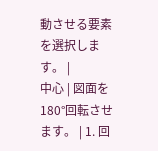動させる要素を選択します。 |
中心 | 図面を 180°回転させます。 | 1. 回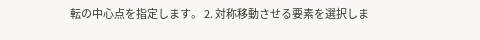転の中心点を指定します。 2. 対称移動させる要素を選択しま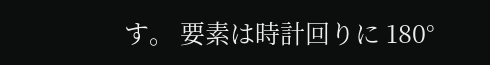す。 要素は時計回りに 180°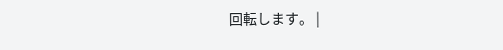回転します。 |